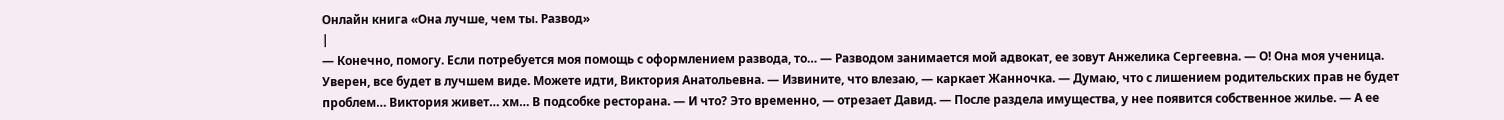Онлайн книга «Она лучше, чем ты. Развод»
|
— Конечно, помогу. Если потребуется моя помощь с оформлением развода, то… — Разводом занимается мой адвокат, ее зовут Анжелика Сергеевна. — О! Она моя ученица. Уверен, все будет в лучшем виде. Можете идти, Виктория Анатольевна. — Извините, что влезаю, — каркает Жанночка. — Думаю, что с лишением родительских прав не будет проблем… Виктория живет… хм… В подсобке ресторана. — И что? Это временно, — отрезает Давид. — После раздела имущества, у нее появится собственное жилье. — А ее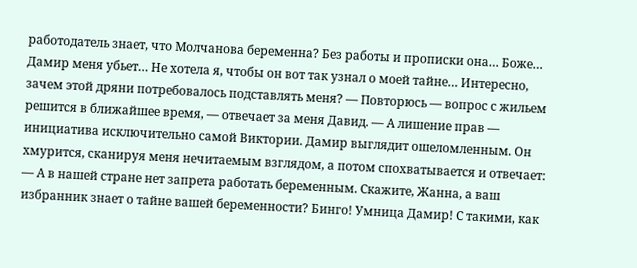работодатель знает, что Молчанова беременна? Без работы и прописки она… Боже… Дамир меня убьет… Не хотела я, чтобы он вот так узнал о моей тайне… Интересно, зачем этой дряни потребовалось подставлять меня? — Повторюсь — вопрос с жильем решится в ближайшее время, — отвечает за меня Давид. — А лишение прав — инициатива исключительно самой Виктории. Дамир выглядит ошеломленным. Он хмурится, сканируя меня нечитаемым взглядом, а потом спохватывается и отвечает: — А в нашей стране нет запрета работать беременным. Скажите, Жанна, а ваш избранник знает о тайне вашей беременности? Бинго! Умница Дамир! С такими, как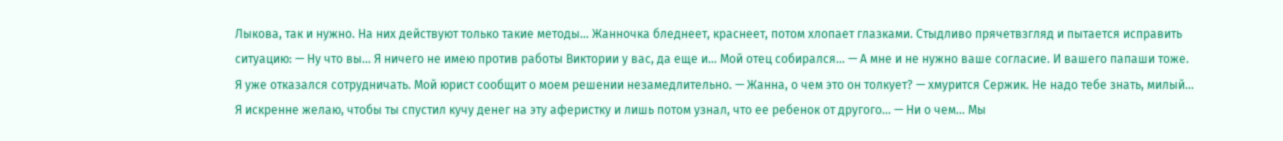Лыкова, так и нужно. На них действуют только такие методы… Жанночка бледнеет, краснеет, потом хлопает глазками. Стыдливо прячетвзгляд и пытается исправить ситуацию: — Ну что вы… Я ничего не имею против работы Виктории у вас, да еще и… Мой отец собирался… — А мне и не нужно ваше согласие. И вашего папаши тоже. Я уже отказался сотрудничать. Мой юрист сообщит о моем решении незамедлительно. — Жанна, о чем это он толкует? — хмурится Сержик. Не надо тебе знать, милый… Я искренне желаю, чтобы ты спустил кучу денег на эту аферистку и лишь потом узнал, что ее ребенок от другого… — Ни о чем… Мы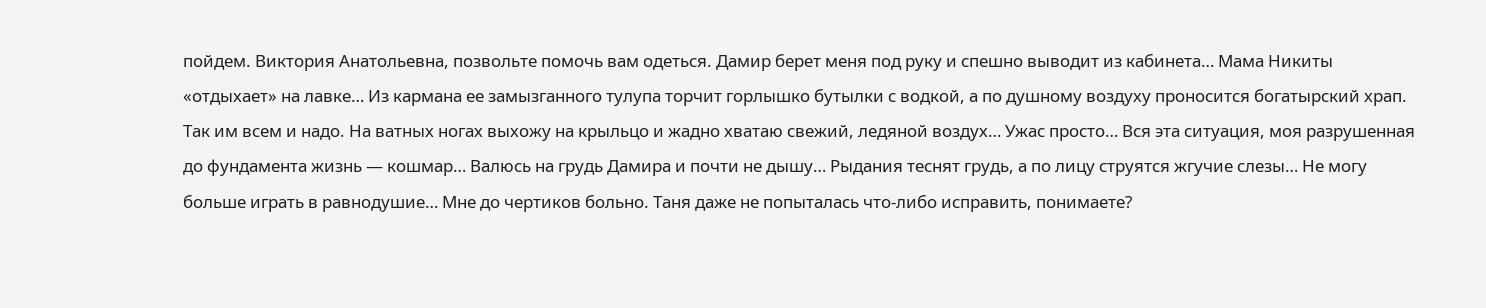пойдем. Виктория Анатольевна, позвольте помочь вам одеться. Дамир берет меня под руку и спешно выводит из кабинета… Мама Никиты «отдыхает» на лавке… Из кармана ее замызганного тулупа торчит горлышко бутылки с водкой, а по душному воздуху проносится богатырский храп. Так им всем и надо. На ватных ногах выхожу на крыльцо и жадно хватаю свежий, ледяной воздух… Ужас просто… Вся эта ситуация, моя разрушенная до фундамента жизнь — кошмар… Валюсь на грудь Дамира и почти не дышу… Рыдания теснят грудь, а по лицу струятся жгучие слезы… Не могу больше играть в равнодушие… Мне до чертиков больно. Таня даже не попыталась что-либо исправить, понимаете?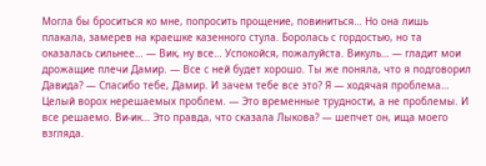Могла бы броситься ко мне, попросить прощение, повиниться… Но она лишь плакала, замерев на краешке казенного стула. Боролась с гордостью, но та оказалась сильнее… — Вик, ну все… Успокойся, пожалуйста. Викуль… — гладит мои дрожащие плечи Дамир. — Все с ней будет хорошо. Ты же поняла, что я подговорил Давида? — Спасибо тебе, Дамир. И зачем тебе все это? Я — ходячая проблема… Целый ворох нерешаемых проблем. — Это временные трудности, а не проблемы. И все решаемо. Ви-ик… Это правда, что сказала Лыкова? — шепчет он, ища моего взгляда.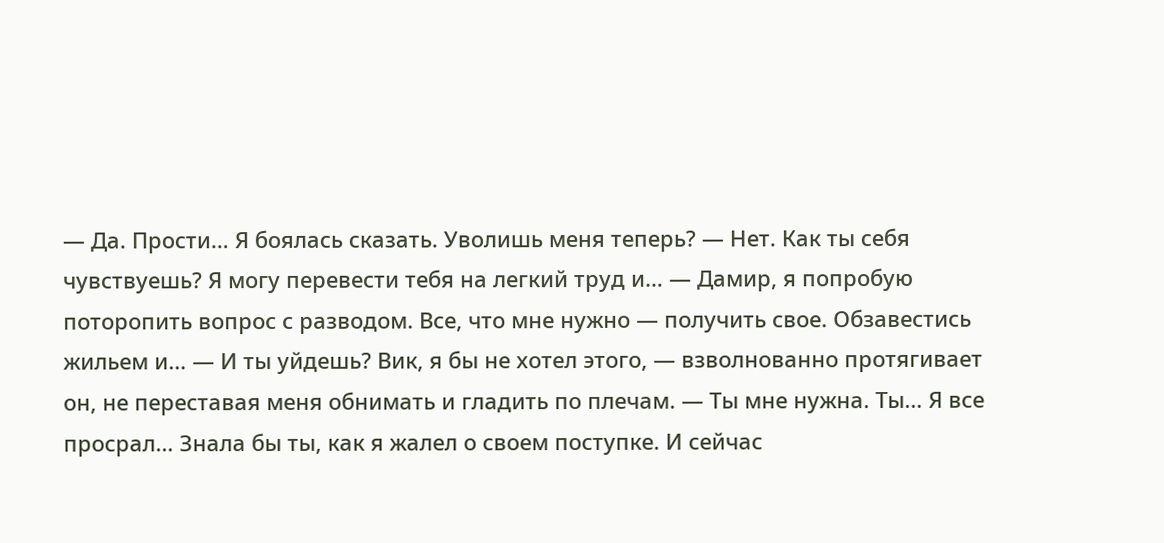— Да. Прости… Я боялась сказать. Уволишь меня теперь? — Нет. Как ты себя чувствуешь? Я могу перевести тебя на легкий труд и… — Дамир, я попробую поторопить вопрос с разводом. Все, что мне нужно — получить свое. Обзавестись жильем и… — И ты уйдешь? Вик, я бы не хотел этого, — взволнованно протягивает он, не переставая меня обнимать и гладить по плечам. — Ты мне нужна. Ты… Я все просрал… Знала бы ты, как я жалел о своем поступке. И сейчас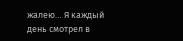жалею… Я каждый день смотрел в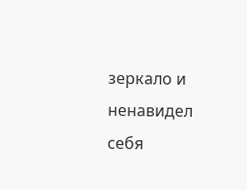зеркало и ненавидел себя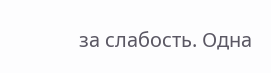за слабость. Одна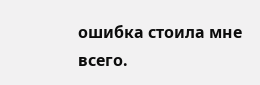ошибка стоила мне всего.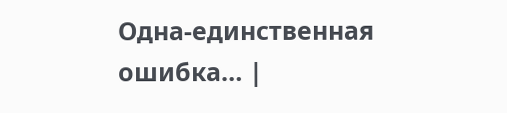Одна-единственная ошибка… |